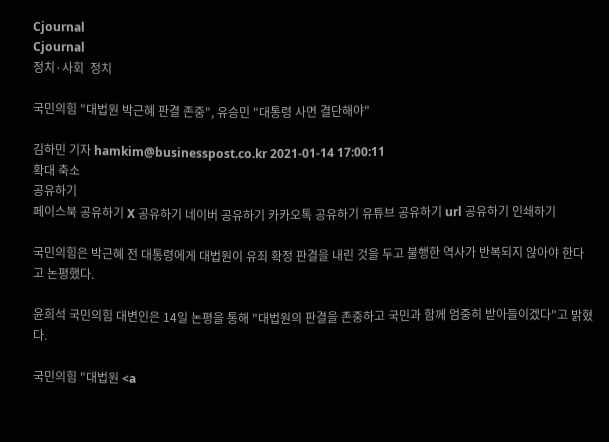Cjournal
Cjournal
정치·사회  정치

국민의힘 "대법원 박근혜 판결 존중", 유승민 "대통령 사면 결단해야"

김하민 기자 hamkim@businesspost.co.kr 2021-01-14 17:00:11
확대 축소
공유하기
페이스북 공유하기 X 공유하기 네이버 공유하기 카카오톡 공유하기 유튜브 공유하기 url 공유하기 인쇄하기

국민의힘은 박근혜 전 대통령에게 대법원이 유죄 확정 판결을 내린 것을 두고 불행한 역사가 반복되지 않아야 한다고 논평했다.

윤희석 국민의힘 대변인은 14일 논평을 통해 "대법원의 판결을 존중하고 국민과 함께 엄중히 받아들이겠다"고 밝혔다.

국민의힘 "대법원 <a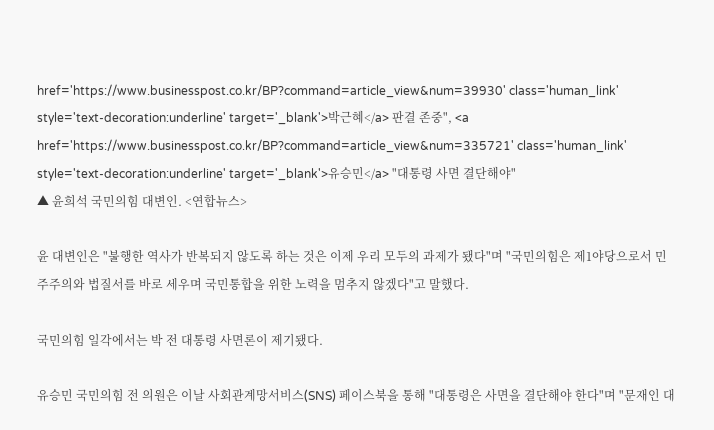href='https://www.businesspost.co.kr/BP?command=article_view&num=39930' class='human_link' style='text-decoration:underline' target='_blank'>박근혜</a> 판결 존중", <a href='https://www.businesspost.co.kr/BP?command=article_view&num=335721' class='human_link' style='text-decoration:underline' target='_blank'>유승민</a> "대통령 사면 결단해야"
▲ 윤희석 국민의힘 대변인. <연합뉴스>

윤 대변인은 "불행한 역사가 반복되지 않도록 하는 것은 이제 우리 모두의 과제가 됐다"며 "국민의힘은 제1야당으로서 민주주의와 법질서를 바로 세우며 국민통합을 위한 노력을 멈추지 않겠다"고 말했다.

국민의힘 일각에서는 박 전 대통령 사면론이 제기됐다.

유승민 국민의힘 전 의원은 이날 사회관계망서비스(SNS) 페이스북을 통해 "대통령은 사면을 결단해야 한다"며 "문재인 대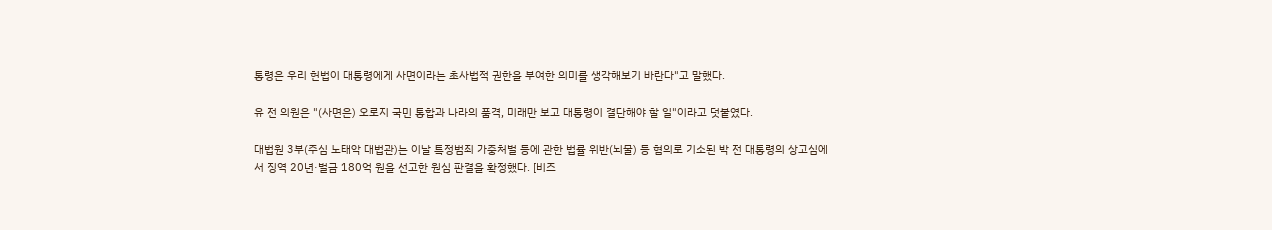통령은 우리 헌법이 대통령에게 사면이라는 초사법적 권한을 부여한 의미를 생각해보기 바란다"고 말했다.

유 전 의원은 "(사면은) 오로지 국민 통합과 나라의 품격, 미래만 보고 대통령이 결단해야 할 일"이라고 덧붙였다.

대법원 3부(주심 노태악 대법관)는 이날 특정범죄 가중처벌 등에 관한 법률 위반(뇌물) 등 혐의로 기소된 박 전 대통령의 상고심에서 징역 20년·벌금 180억 원을 선고한 원심 판결을 확정했다. [비즈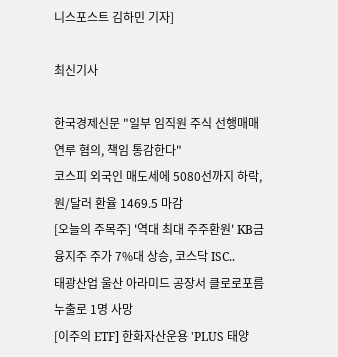니스포스트 김하민 기자]

최신기사

한국경제신문 "일부 임직원 주식 선행매매 연루 혐의, 책임 통감한다"
코스피 외국인 매도세에 5080선까지 하락, 원/달러 환율 1469.5 마감
[오늘의 주목주] '역대 최대 주주환원' KB금융지주 주가 7%대 상승, 코스닥 ISC..
태광산업 울산 아라미드 공장서 클로로포름 누출로 1명 사망
[이주의 ETF] 한화자산운용 'PLUS 태양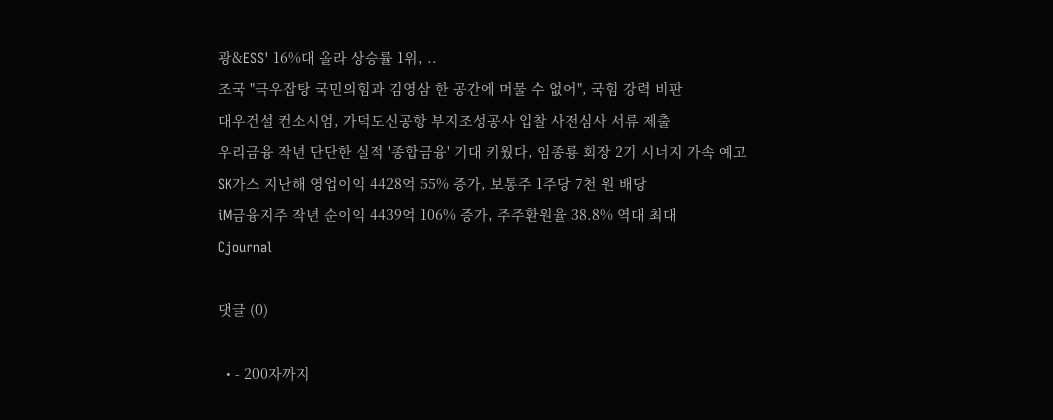광&ESS' 16%대 올라 상승률 1위, ..
조국 "극우잡탕 국민의힘과 김영삼 한 공간에 머물 수 없어", 국힘 강력 비판
대우건설 컨소시엄, 가덕도신공항 부지조성공사 입찰 사전심사 서류 제출
우리금융 작년 단단한 실적 '종합금융' 기대 키웠다, 임종룡 회장 2기 시너지 가속 예고
SK가스 지난해 영업이익 4428억 55% 증가, 보통주 1주당 7천 원 배당
iM금융지주 작년 순이익 4439억 106% 증가, 주주환원율 38.8% 역대 최대
Cjournal

댓글 (0)

  • - 200자까지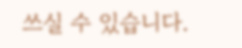쓰실 수 있습니다.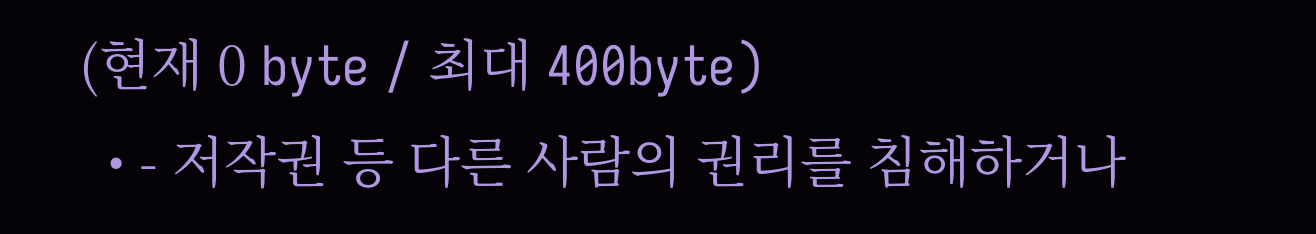(현재 0 byte / 최대 400byte)
  • - 저작권 등 다른 사람의 권리를 침해하거나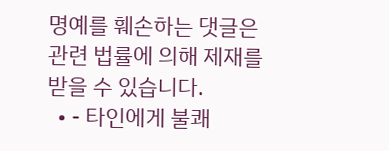명예를 훼손하는 댓글은 관련 법률에 의해 제재를 받을 수 있습니다.
  • - 타인에게 불쾌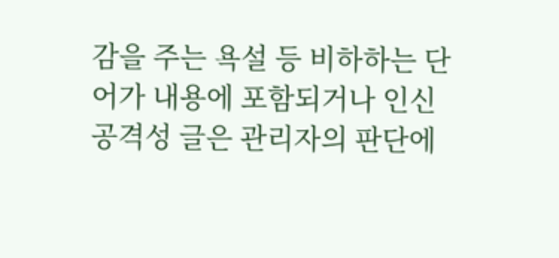감을 주는 욕설 등 비하하는 단어가 내용에 포함되거나 인신공격성 글은 관리자의 판단에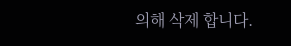의해 삭제 합니다.